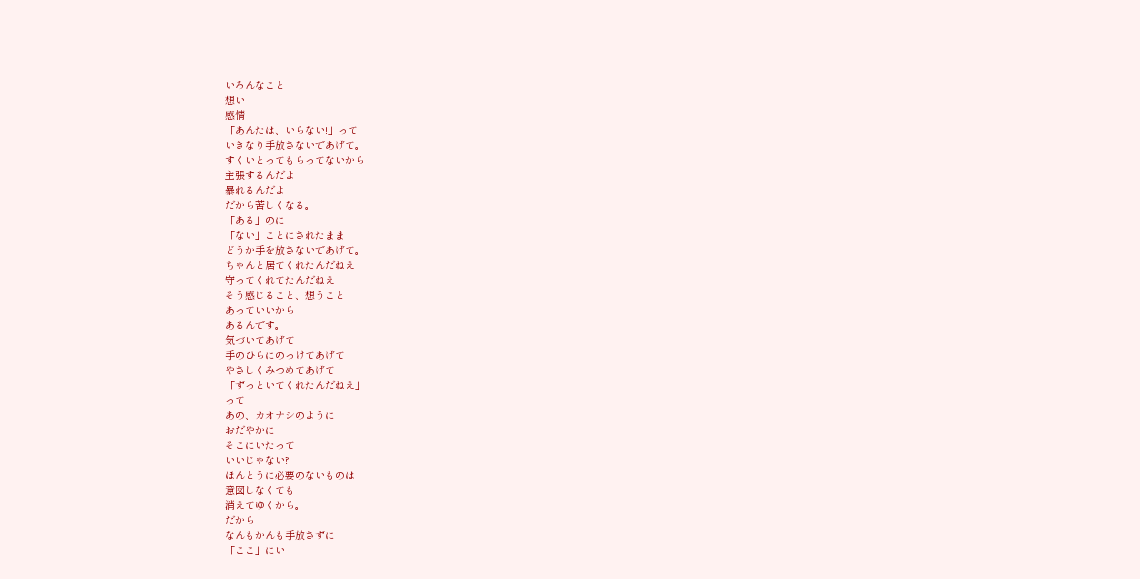いろんなこと
想い
感情
「あんたは、いらない!」って
いきなり手放さないであげて。
すくいとってもらってないから
主張するんだよ
暴れるんだよ
だから苦しくなる。
「ある」のに
「ない」ことにされたまま
どうか手を放さないであげて。
ちゃんと居てくれたんだねえ
守ってくれてたんだねえ
そう感じること、想うこと
あっていいから
あるんです。
気づいてあげて
手のひらにのっけてあげて
やさしくみつめてあげて
「ずっといてくれたんだねえ」
って
あの、カオナシのように
おだやかに
そこにいたって
いいじゃない?
ほんとうに必要のないものは
意図しなくても
消えてゆくから。
だから
なんもかんも手放さずに
「ここ」にい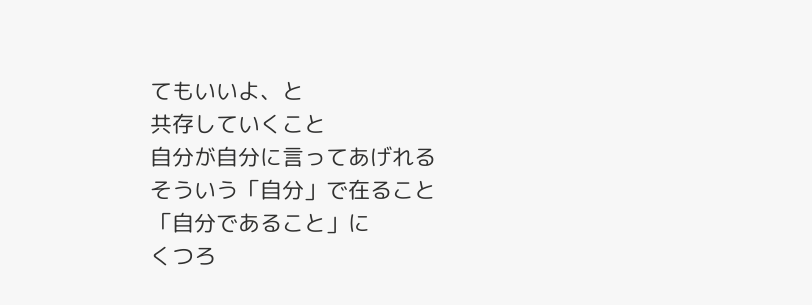てもいいよ、と
共存していくこと
自分が自分に言ってあげれる
そういう「自分」で在ること
「自分であること」に
くつろ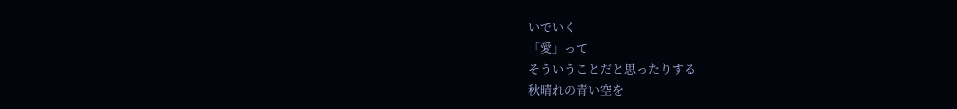いでいく
「愛」って
そういうことだと思ったりする
秋晴れの青い空を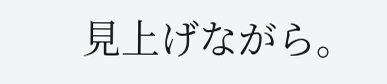見上げながら。